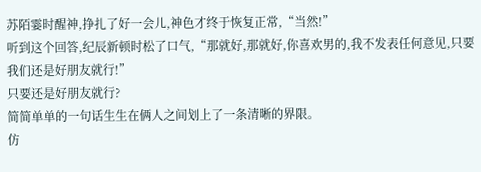苏陌霎时醒神,挣扎了好一会儿,神色才终于恢复正常,“当然!”
听到这个回答,纪辰新顿时松了口气,“那就好,那就好,你喜欢男的,我不发表任何意见,只要我们还是好朋友就行!”
只要还是好朋友就行?
简简单单的一句话生生在俩人之间划上了一条清晰的界限。
仿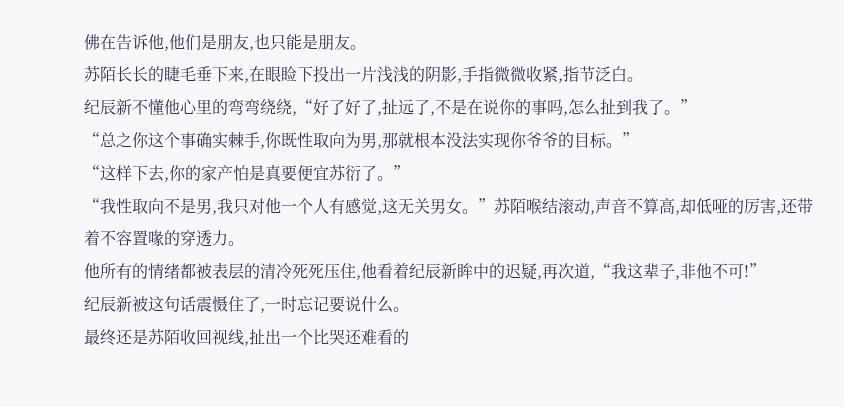佛在告诉他,他们是朋友,也只能是朋友。
苏陌长长的睫毛垂下来,在眼睑下投出一片浅浅的阴影,手指微微收紧,指节泛白。
纪辰新不懂他心里的弯弯绕绕,“好了好了,扯远了,不是在说你的事吗,怎么扯到我了。”
“总之你这个事确实棘手,你既性取向为男,那就根本没法实现你爷爷的目标。”
“这样下去,你的家产怕是真要便宜苏衍了。”
“我性取向不是男,我只对他一个人有感觉,这无关男女。”苏陌喉结滚动,声音不算高,却低哑的厉害,还带着不容置喙的穿透力。
他所有的情绪都被表层的清冷死死压住,他看着纪辰新眸中的迟疑,再次道,“我这辈子,非他不可!”
纪辰新被这句话震慑住了,一时忘记要说什么。
最终还是苏陌收回视线,扯出一个比哭还难看的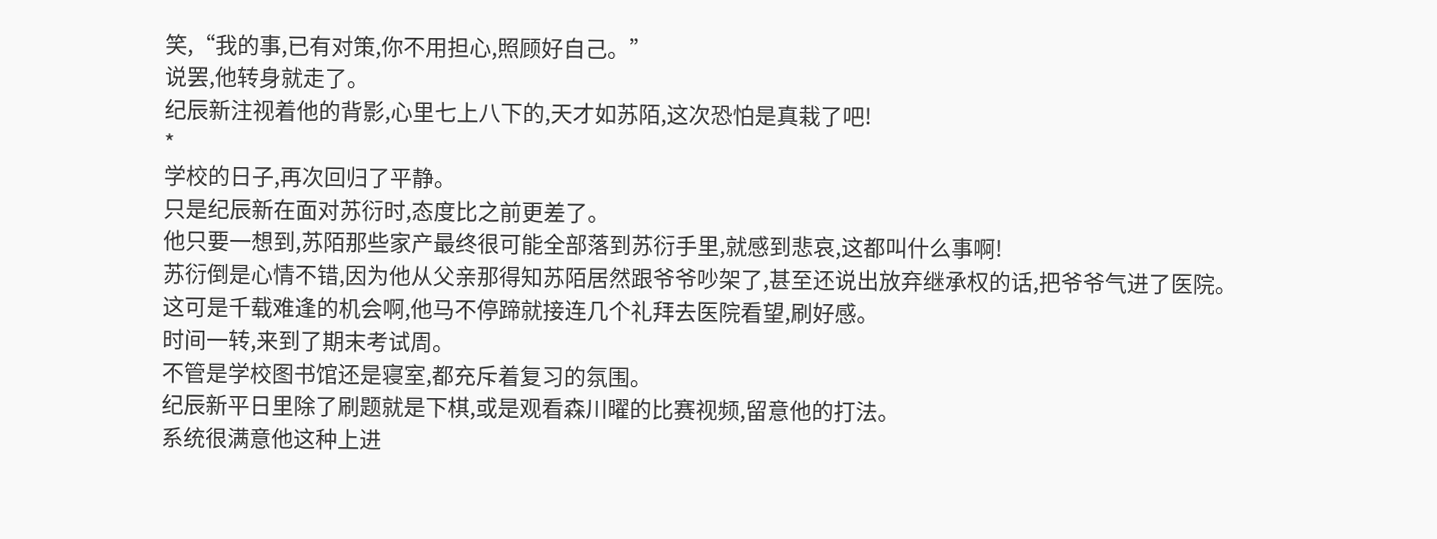笑,“我的事,已有对策,你不用担心,照顾好自己。”
说罢,他转身就走了。
纪辰新注视着他的背影,心里七上八下的,天才如苏陌,这次恐怕是真栽了吧!
*
学校的日子,再次回归了平静。
只是纪辰新在面对苏衍时,态度比之前更差了。
他只要一想到,苏陌那些家产最终很可能全部落到苏衍手里,就感到悲哀,这都叫什么事啊!
苏衍倒是心情不错,因为他从父亲那得知苏陌居然跟爷爷吵架了,甚至还说出放弃继承权的话,把爷爷气进了医院。
这可是千载难逢的机会啊,他马不停蹄就接连几个礼拜去医院看望,刷好感。
时间一转,来到了期末考试周。
不管是学校图书馆还是寝室,都充斥着复习的氛围。
纪辰新平日里除了刷题就是下棋,或是观看森川曜的比赛视频,留意他的打法。
系统很满意他这种上进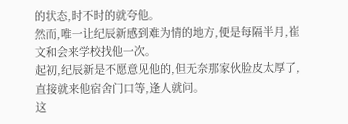的状态,时不时的就夸他。
然而,唯一让纪辰新感到难为情的地方,便是每隔半月,崔文和会来学校找他一次。
起初,纪辰新是不愿意见他的,但无奈那家伙脸皮太厚了,直接就来他宿舍门口等,逢人就问。
这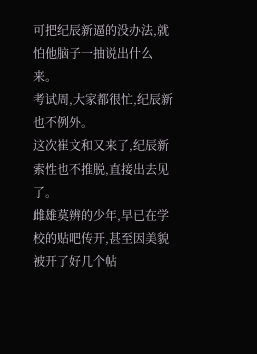可把纪辰新逼的没办法,就怕他脑子一抽说出什么来。
考试周,大家都很忙,纪辰新也不例外。
这次崔文和又来了,纪辰新索性也不推脱,直接出去见了。
雌雄莫辨的少年,早已在学校的贴吧传开,甚至因美貌被开了好几个帖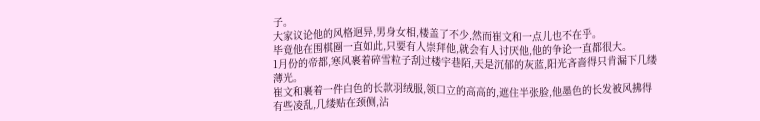子。
大家议论他的风格迥异,男身女相,楼盖了不少,然而崔文和一点儿也不在乎。
毕竟他在围棋圈一直如此,只要有人崇拜他,就会有人讨厌他,他的争论一直都很大。
1月份的帝都,寒风裹着碎雪粒子刮过楼宇巷陌,天是沉郁的灰蓝,阳光吝啬得只肯漏下几缕薄光。
崔文和裹着一件白色的长款羽绒服,领口立的高高的,遮住半张脸,他墨色的长发被风拂得有些凌乱,几缕贴在颈侧,沾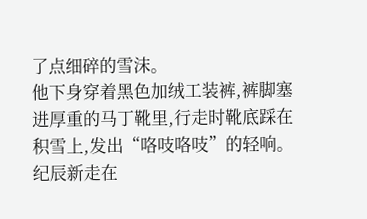了点细碎的雪沫。
他下身穿着黑色加绒工装裤,裤脚塞进厚重的马丁靴里,行走时靴底踩在积雪上,发出“咯吱咯吱”的轻响。
纪辰新走在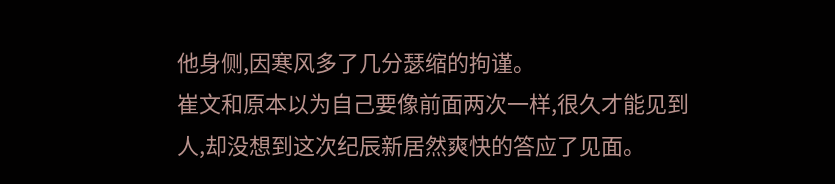他身侧,因寒风多了几分瑟缩的拘谨。
崔文和原本以为自己要像前面两次一样,很久才能见到人,却没想到这次纪辰新居然爽快的答应了见面。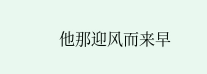他那迎风而来早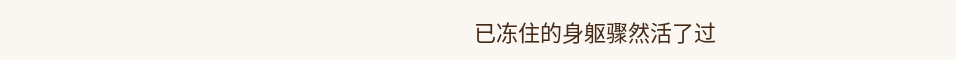已冻住的身躯骤然活了过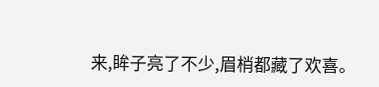来,眸子亮了不少,眉梢都藏了欢喜。